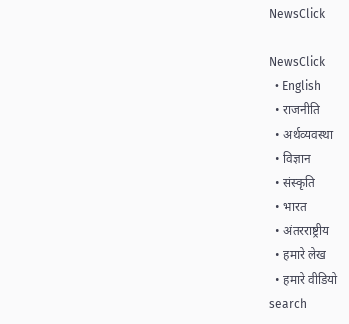NewsClick

NewsClick
  • English
  • राजनीति
  • अर्थव्यवस्था
  • विज्ञान
  • संस्कृति
  • भारत
  • अंतरराष्ट्रीय
  • हमारे लेख
  • हमारे वीडियो
search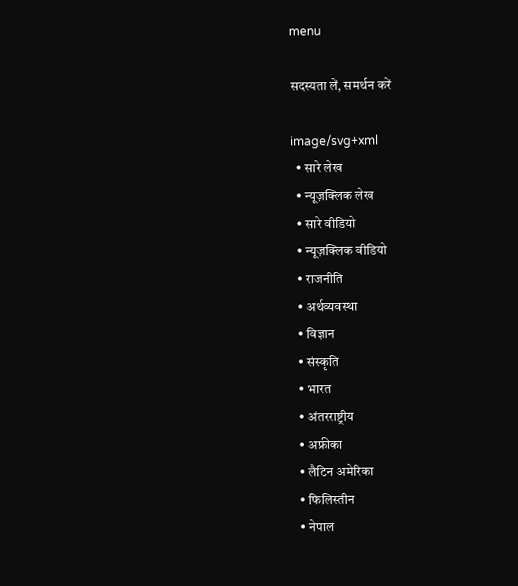menu

सदस्यता लें, समर्थन करें

image/svg+xml
  • सारे लेख
  • न्यूज़क्लिक लेख
  • सारे वीडियो
  • न्यूज़क्लिक वीडियो
  • राजनीति
  • अर्थव्यवस्था
  • विज्ञान
  • संस्कृति
  • भारत
  • अंतरराष्ट्रीय
  • अफ्रीका
  • लैटिन अमेरिका
  • फिलिस्तीन
  • नेपाल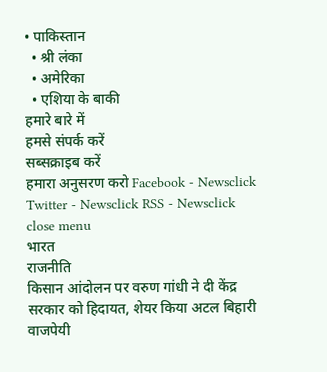• पाकिस्तान
  • श्री लंका
  • अमेरिका
  • एशिया के बाकी
हमारे बारे में
हमसे संपर्क करें
सब्सक्राइब करें
हमारा अनुसरण करो Facebook - Newsclick Twitter - Newsclick RSS - Newsclick
close menu
भारत
राजनीति
किसान आंदोलन पर वरुण गांधी ने दी केंद्र सरकार को हिदायत, शेयर किया अटल बिहारी वाजपेयी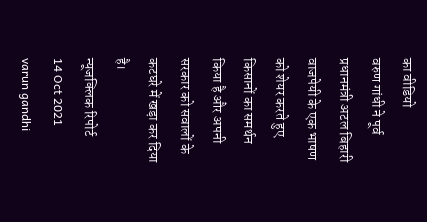का वीडियो
वरुण गांधी ने पूर्व प्रधानमंत्री अटल बिहारी वाजपेयी के एक भाषण को शेयर करते हुए किसानों का समर्थन किया है और अपनी सरकार को सवालों के कटघरे में खड़ा कर दिया है।
न्यूजक्लिक रिपोर्ट
14 Oct 2021
varun gandhi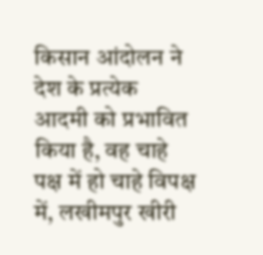किसान आंदोलन ने देश के प्रत्येक आदमी को प्रभावित किया है, वह चाहे पक्ष में हो चाहे विपक्ष में, लखीमपुर खीरी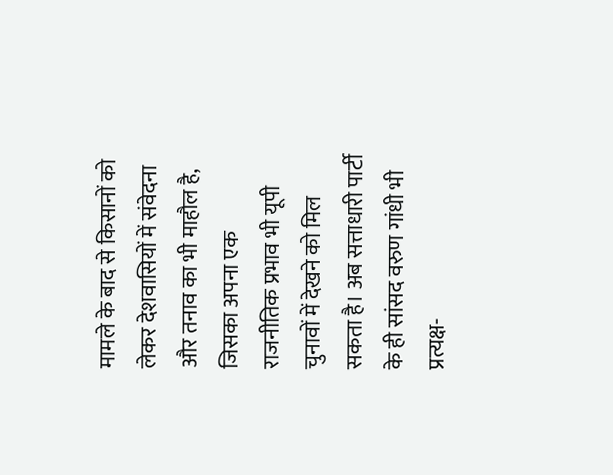मामले के बाद से किसानों को लेकर देशवासियों में संवेदना और तनाव का भी माहौल है, जिसका अपना एक राजनीतिक प्रभाव भी यूपी चुनावों में देखने को मिल सकता है। अब सत्ताधारी पार्टी के ही सांसद वरुण गांधी भी प्रत्यक्ष-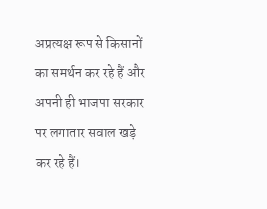अप्रत्यक्ष रूप से किसानों का समर्थन कर रहे हैं और अपनी ही भाजपा सरकार पर लगातार सवाल खड़े कर रहे हैं।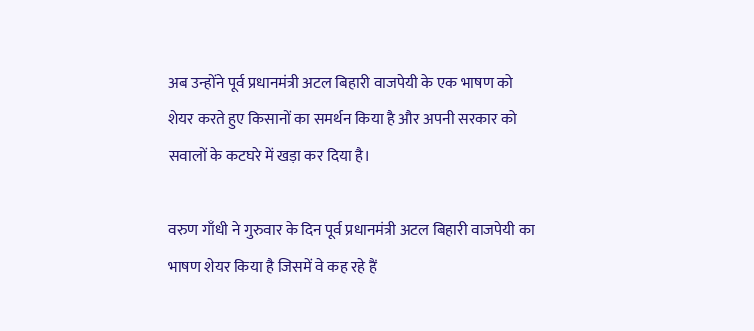अब उन्होंने पूर्व प्रधानमंत्री अटल बिहारी वाजपेयी के एक भाषण को शेयर करते हुए किसानों का समर्थन किया है और अपनी सरकार को सवालों के कटघरे में खड़ा कर दिया है।

वरुण गाँधी ने गुरुवार के दिन पूर्व प्रधानमंत्री अटल बिहारी वाजपेयी का भाषण शेयर किया है जिसमें वे कह रहे हैं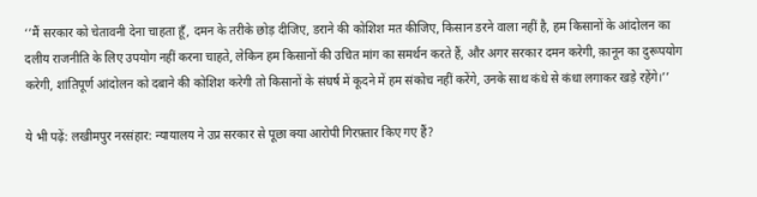‘’मैं सरकार को चेतावनी देना चाहता हूँ, दमन के तरीके छोड़ दीजिए, डराने की कोशिश मत कीजिए, किसान डरने वाला नहीं है, हम किसानों के आंदोलन का दलीय राजनीति के लिए उपयोग नहीं करना चाहते, लेकिन हम किसानों की उचित मांग का समर्थन करते हैं, और अगर सरकार दमन करेगी, क़ानून का दुरूपयोग करेगी, शांतिपूर्ण आंदोलन को दबाने की कोशिश करेगी तो किसानों के संघर्ष में कूदने में हम संकोच नहीं करेंगे, उनके साथ कंधे से कंधा लगाकर खड़े रहेंगे।’’

ये भी पढ़ें: लखीमपुर नरसंहार: न्यायालय ने उप्र सरकार से पूछा क्या आरोपी गिरफ़्तार किए गए हैं?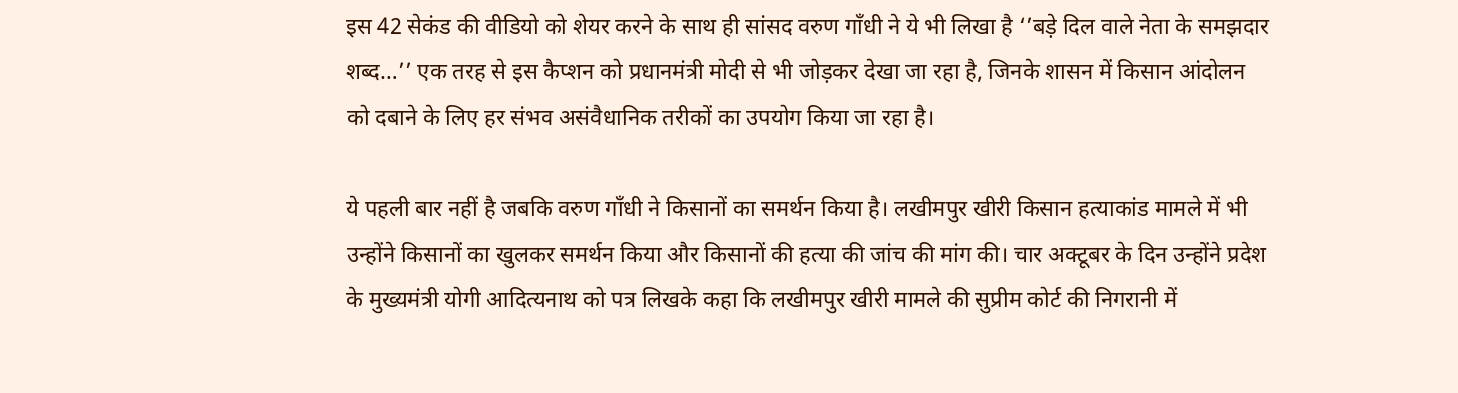इस 42 सेकंड की वीडियो को शेयर करने के साथ ही सांसद वरुण गाँधी ने ये भी लिखा है ‘’बड़े दिल वाले नेता के समझदार शब्द…’’ एक तरह से इस कैप्शन को प्रधानमंत्री मोदी से भी जोड़कर देखा जा रहा है, जिनके शासन में किसान आंदोलन को दबाने के लिए हर संभव असंवैधानिक तरीकों का उपयोग किया जा रहा है।

ये पहली बार नहीं है जबकि वरुण गाँधी ने किसानों का समर्थन किया है। लखीमपुर खीरी किसान हत्याकांड मामले में भी उन्होंने किसानों का खुलकर समर्थन किया और किसानों की हत्या की जांच की मांग की। चार अक्टूबर के दिन उन्होंने प्रदेश के मुख्यमंत्री योगी आदित्यनाथ को पत्र लिखके कहा कि लखीमपुर खीरी मामले की सुप्रीम कोर्ट की निगरानी में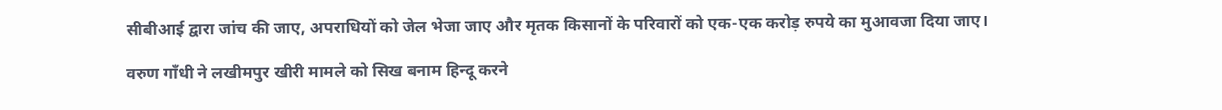सीबीआई द्वारा जांच की जाए, अपराधियों को जेल भेजा जाए और मृतक किसानों के परिवारों को एक-एक करोड़ रुपये का मुआवजा दिया जाए।

वरुण गाँधी ने लखीमपुर खीरी मामले को सिख बनाम हिन्दू करने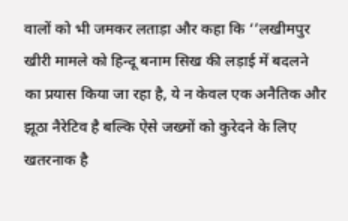वालों को भी जमकर लताड़ा और कहा कि ‘’लखीमपुर खीरी मामले को हिन्दू बनाम सिख की लड़ाई में बदलने का प्रयास किया जा रहा है, ये न केवल एक अनैतिक और झूठा नैरेटिव है बल्कि ऐसे जख्मों को कुरेदने के लिए खतरनाक है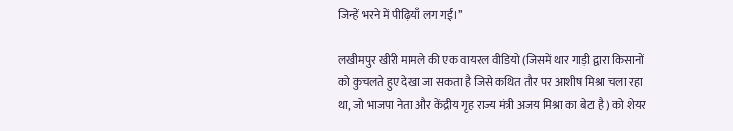जिन्हें भरने में पीढ़ियाँ लग गईं।’’

लखीमपुर खीरी मामले की एक वायरल वीडियो (जिसमें थार गाड़ी द्वारा किसानों को कुचलते हुए देखा जा सकता है जिसे कथित तौर पर आशीष मिश्रा चला रहा था, जो भाजपा नेता और केंद्रीय गृह राज्य मंत्री अजय मिश्रा का बेटा है) को शेयर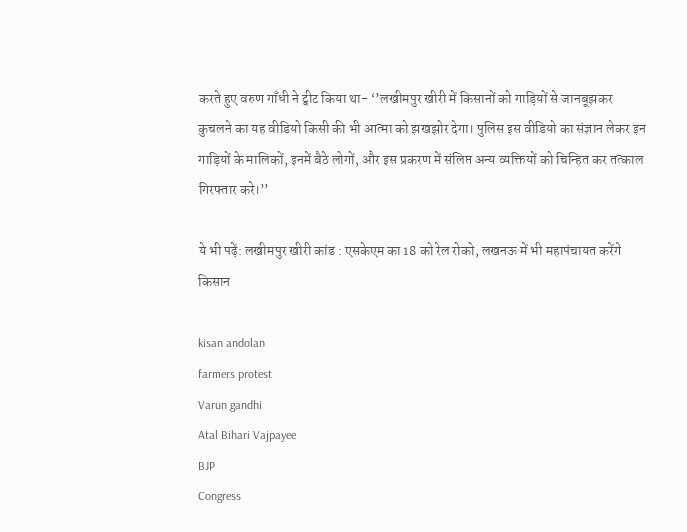करते हुए वरुण गाँधी ने ट्वीट किया था- ‘’लखीमपुर खीरी में किसानों को गाड़ियों से जानबूझकर कुचलने का यह वीडियो किसी की भी आत्मा को झखझोर देगा। पुलिस इस वीडियो का संज्ञान लेकर इन गाड़ियों के मालिकों, इनमें बैठे लोगों, और इस प्रकरण में संलिप्त अन्य व्यक्तियों को चिन्हित कर तत्काल गिरफ्तार करे।’’

ये भी पढ़ें: लखीमपुर खीरी कांड : एसकेएम का 18 को रेल रोको, लखनऊ में भी महापंचायत करेंगे किसान

kisan andolan
farmers protest
Varun gandhi
Atal Bihari Vajpayee
BJP
Congress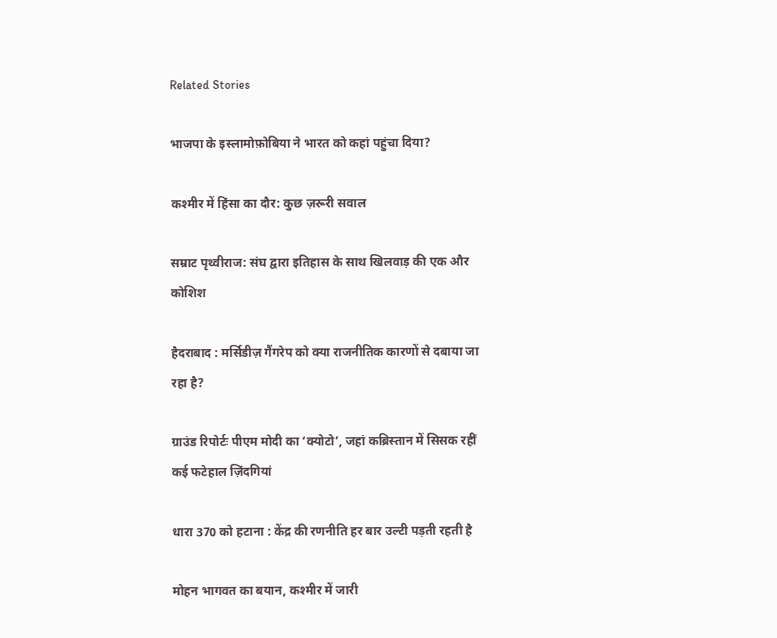Related Stories

भाजपा के इस्लामोफ़ोबिया ने भारत को कहां पहुंचा दिया?

कश्मीर में हिंसा का दौर: कुछ ज़रूरी सवाल

सम्राट पृथ्वीराज: संघ द्वारा इतिहास के साथ खिलवाड़ की एक और कोशिश

हैदराबाद : मर्सिडीज़ गैंगरेप को क्या राजनीतिक कारणों से दबाया जा रहा है?

ग्राउंड रिपोर्टः पीएम मोदी का ‘क्योटो’, जहां कब्रिस्तान में सिसक रहीं कई फटेहाल ज़िंदगियां

धारा 370 को हटाना : केंद्र की रणनीति हर बार उल्टी पड़ती रहती है

मोहन भागवत का बयान, कश्मीर में जारी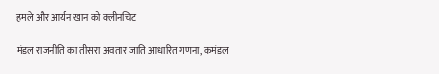हमले और आर्यन खान को क्लीनचिट

मंडल राजनीति का तीसरा अवतार जाति आधारित गणना, कमंडल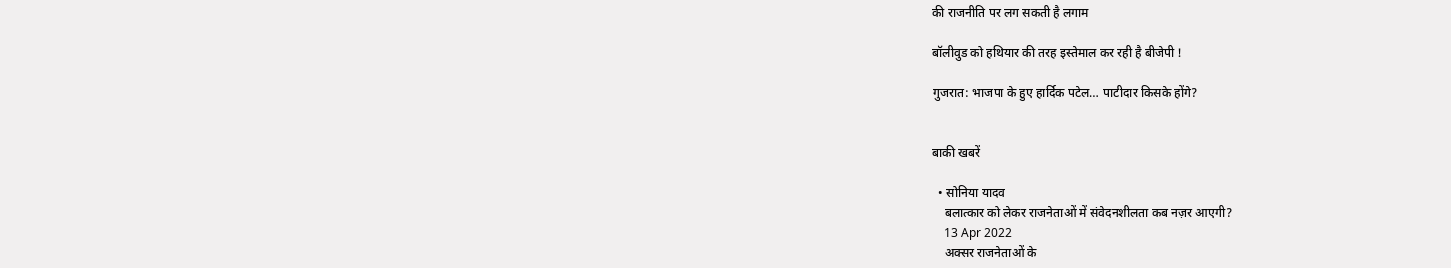की राजनीति पर लग सकती है लगाम

बॉलीवुड को हथियार की तरह इस्तेमाल कर रही है बीजेपी !

गुजरात: भाजपा के हुए हार्दिक पटेल… पाटीदार किसके होंगे?


बाकी खबरें

  • सोनिया यादव
    बलात्कार को लेकर राजनेताओं में संवेदनशीलता कब नज़र आएगी?
    13 Apr 2022
    अक्सर राजनेताओं के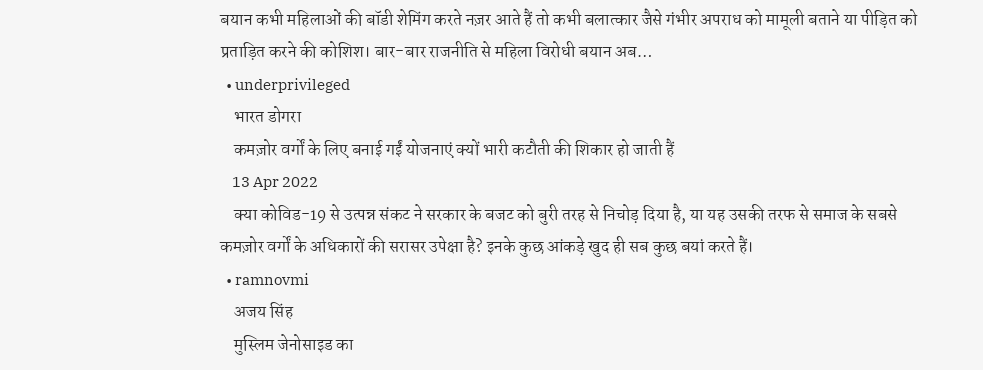बयान कभी महिलाओं की बॉडी शेमिंग करते नज़र आते हैं तो कभी बलात्कार जैसे गंभीर अपराध को मामूली बताने या पीड़ित को प्रताड़ित करने की कोशिश। बार-बार राजनीति से महिला विरोधी बयान अब…
  • underprivileged
    भारत डोगरा
    कमज़ोर वर्गों के लिए बनाई गईं योजनाएं क्यों भारी कटौती की शिकार हो जाती हैं
    13 Apr 2022
    क्या कोविड-19 से उत्पन्न संकट ने सरकार के बजट को बुरी तरह से निचोड़ दिया है, या यह उसकी तरफ से समाज के सबसे कमज़ोर वर्गों के अधिकारों की सरासर उपेक्षा है? इनके कुछ आंकड़े खुद ही सब कुछ बयां करते हैं।
  • ramnovmi
    अजय सिंह
    मुस्लिम जेनोसाइड का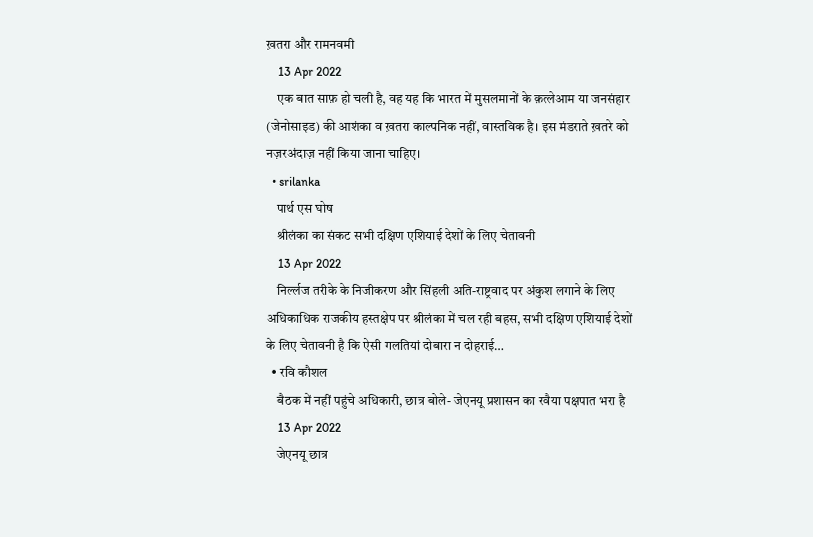ख़तरा और रामनवमी
    13 Apr 2022
    एक बात साफ़ हो चली है, वह यह कि भारत में मुसलमानों के क़त्लेआम या जनसंहार (जेनोसाइड) की आशंका व ख़तरा काल्पनिक नहीं, वास्तविक है। इस मंडराते ख़तरे को नज़रअंदाज़ नहीं किया जाना चाहिए।
  • srilanka
    पार्थ एस घोष
    श्रीलंका का संकट सभी दक्षिण एशियाई देशों के लिए चेतावनी
    13 Apr 2022
    निर्ल्लज तरीके के निजीकरण और सिंहली अति-राष्ट्रवाद पर अंकुश लगाने के लिए अधिकाधिक राजकीय हस्तक्षेप पर श्रीलंका में चल रही बहस, सभी दक्षिण एशियाई देशों के लिए चेतावनी है कि ऐसी गलतियां दोबारा न दोहराई…
  • रवि कौशल
    बैठक में नहीं पहुंचे अधिकारी, छात्र बोले- जेएनयू प्रशासन का रवैया पक्षपात भरा है
    13 Apr 2022
    जेएनयू छात्र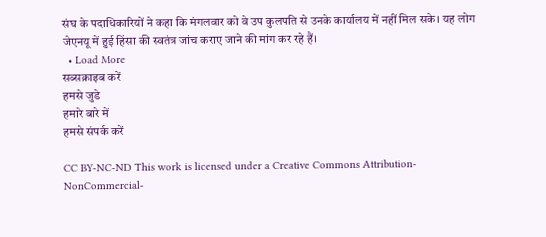संघ के पदाधिकारियों ने कहा कि मंगलवार को वे उप कुलपति से उनके कार्यालय में नहीं मिल सके। यह लोग जेएनयू में हुई हिंसा की स्वतंत्र जांच कराए जाने की मांग कर रहे हैं।
  • Load More
सब्सक्राइब करें
हमसे जुडे
हमारे बारे में
हमसे संपर्क करें

CC BY-NC-ND This work is licensed under a Creative Commons Attribution-NonCommercial-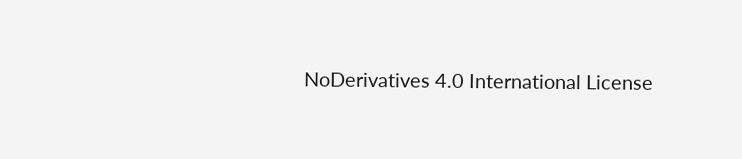NoDerivatives 4.0 International License